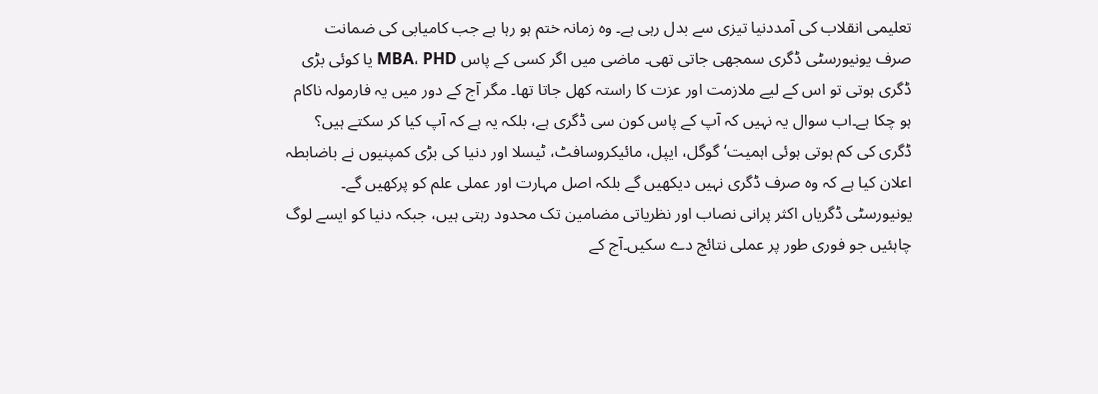تعلیمی انقلاب کی آمددنیا تیزی سے بدل رہی ہے۔ وہ زمانہ ختم ہو رہا ہے جب کامیابی کی ضمانت صرف یونیورسٹی ڈگری سمجھی جاتی تھی۔ ماضی میں اگر کسی کے پاس MBA، PHD یا کوئی بڑی ڈگری ہوتی تو اس کے لیے ملازمت اور عزت کا راستہ کھل جاتا تھا۔ مگر آج کے دور میں یہ فارمولہ ناکام ہو چکا ہے۔اب سوال یہ نہیں کہ آپ کے پاس کون سی ڈگری ہے، بلکہ یہ ہے کہ آپ کیا کر سکتے ہیں؟
ڈگری کی کم ہوتی ہوئی اہمیت‘گوگل، ایپل، مائیکروسافٹ، ٹیسلا اور دنیا کی بڑی کمپنیوں نے باضابطہ اعلان کیا ہے کہ وہ صرف ڈگری نہیں دیکھیں گے بلکہ اصل مہارت اور عملی علم کو پرکھیں گے۔ یونیورسٹی ڈگریاں اکثر پرانی نصاب اور نظریاتی مضامین تک محدود رہتی ہیں، جبکہ دنیا کو ایسے لوگ چاہئیں جو فوری طور پر عملی نتائج دے سکیں۔آج کے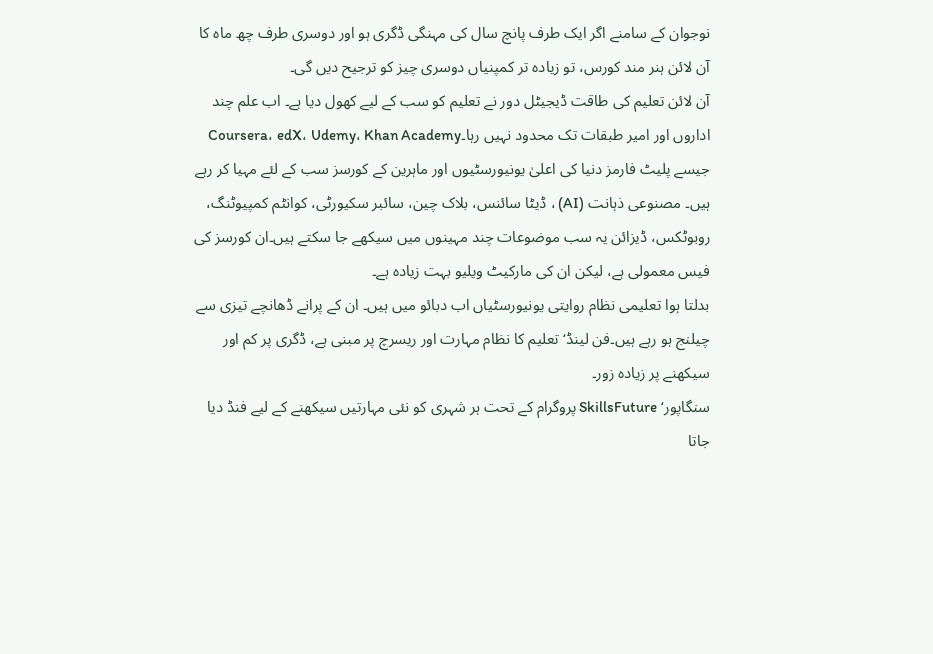نوجوان کے سامنے اگر ایک طرف پانچ سال کی مہنگی ڈگری ہو اور دوسری طرف چھ ماہ کا آن لائن ہنر مند کورس، تو زیادہ تر کمپنیاں دوسری چیز کو ترجیح دیں گی۔
آن لائن تعلیم کی طاقت ڈیجیٹل دور نے تعلیم کو سب کے لیے کھول دیا ہے۔ اب علم چند اداروں اور امیر طبقات تک محدود نہیں رہا۔Coursera، edX، Udemy، Khan Academy جیسے پلیٹ فارمز دنیا کی اعلیٰ یونیورسٹیوں اور ماہرین کے کورسز سب کے لئے مہیا کر رہے ہیں۔ مصنوعی ذہانت (AI) ، ڈیٹا سائنس، بلاک چین، سائبر سکیورٹی، کوانٹم کمپیوٹنگ، روبوٹکس، ڈیزائن یہ سب موضوعات چند مہینوں میں سیکھے جا سکتے ہیں۔ان کورسز کی فیس معمولی ہے، لیکن ان کی مارکیٹ ویلیو بہت زیادہ ہے۔
بدلتا ہوا تعلیمی نظام روایتی یونیورسٹیاں اب دبائو میں ہیں۔ ان کے پرانے ڈھانچے تیزی سے چیلنج ہو رہے ہیں۔فن لینڈ‘ تعلیم کا نظام مہارت اور ریسرچ پر مبنی ہے، ڈگری پر کم اور سیکھنے پر زیادہ زور۔
سنگاپور‘ SkillsFuture پروگرام کے تحت ہر شہری کو نئی مہارتیں سیکھنے کے لیے فنڈ دیا جاتا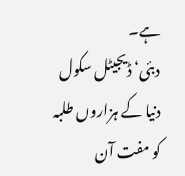ہے۔
دبئی‘ ڈیجیٹل سکول دنیا کے ہزاروں طلبہ کو مفت آن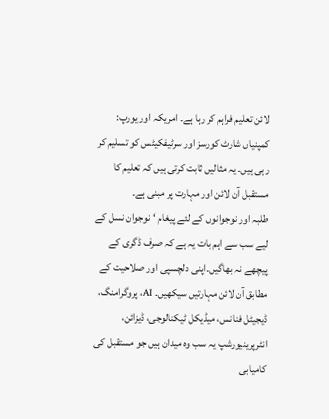لائن تعلیم فراہم کر رہا ہے۔ امریکہ اور یورپ: کمپنیاں شارٹ کورسز اور سرٹیفکیٹس کو تسلیم کر رہی ہیں۔ یہ مثالیں ثابت کرتی ہیں کہ تعلیم کا مستقبل آن لائن اور مہارت پر مبنی ہے۔
طلبہ اور نوجوانوں کے لئے پیغام ‘نوجوان نسل کے لیے سب سے اہم بات یہ ہے کہ صرف ڈگری کے پیچھے نہ بھاگیں۔اپنی دلچسپی اور صلاحیت کے مطابق آن لائن مہارتیں سیکھیں۔ AI، پروگرامنگ، ڈیجیٹل فنانس، میڈیکل ٹیکنالوجی، ڈیزائن، انٹرپرینیورشپ یہ سب وہ میدان ہیں جو مستقبل کی کامیابی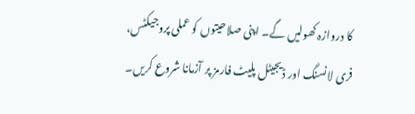کا دروازہ کھولیں گے۔ اپنی صلاحیتوں کو عملی پروجیکٹس، فری لانسنگ اور ڈیجیٹل پلیٹ فارمز پر آزمانا شروع کریں۔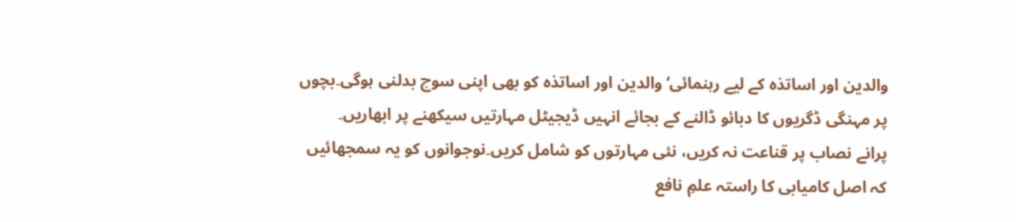والدین اور اساتذہ کے لیے رہنمائی‘ والدین اور اساتذہ کو بھی اپنی سوچ بدلنی ہوگی۔بچوں پر مہنگی ڈگریوں کا دبائو ڈالنے کے بجائے انہیں ڈیجیٹل مہارتیں سیکھنے پر ابھاریں۔
پرانے نصاب پر قناعت نہ کریں، نئی مہارتوں کو شامل کریں۔نوجوانوں کو یہ سمجھائیں کہ اصل کامیابی کا راستہ علمِ نافع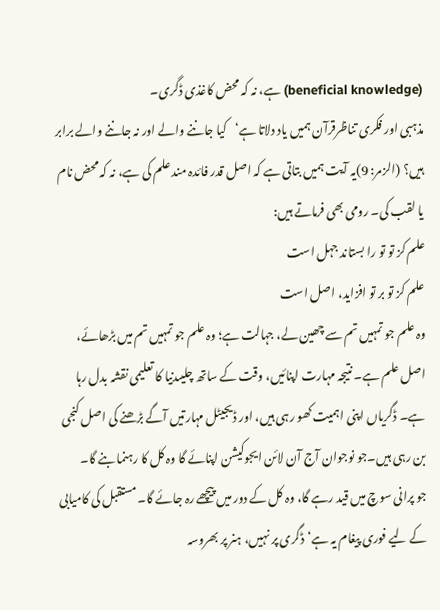(beneficial knowledge) ہے، نہ کہ محض کاغذی ڈگری۔
مذہبی اور فکری تناظرقرآن ہمیں یاد دلاتا ہے‘کیا جاننے والے اور نہ جاننے والے برابر ہیں؟ (الزمر: 9)یہ آیت ہمیں بتاتی ہے کہ اصل قدر فائدہ مند علم کی ہے، نہ کہ محض نام یا لقب کی۔ رومی بھی فرماتے ہیں:
علم کز تو تو را بستاند جہل است
علم کز تو بر تو افزاید، اصل است
وہ علم جو تمہیں تم سے چھین لے، جہالت ہے؛ وہ علم جو تمہیں تم میں بڑھائے، اصل علم ہے۔ نتیجہ مہارت اپنائیں، وقت کے ساتھ چلیںدنیا کا تعلیمی نقشہ بدل رہا ہے۔ ڈگریاں اپنی اہمیت کھو رہی ہیں، اور ڈیجیٹل مہارتیں آگے بڑھنے کی اصل کنجی بن رہی ہیں۔جو نوجوان آج آن لائن ایجوکیشن اپنائے گا وہ کل کا رہنما بنے گا۔
جو پرانی سوچ میں قید رہے گا، وہ کل کے دور میں پیچھے رہ جائے گا۔ مستقبل کی کامیابی کے لیے فوری پیغام یہ ہے‘ڈگری پر نہیں، ہنر پر بھروسہ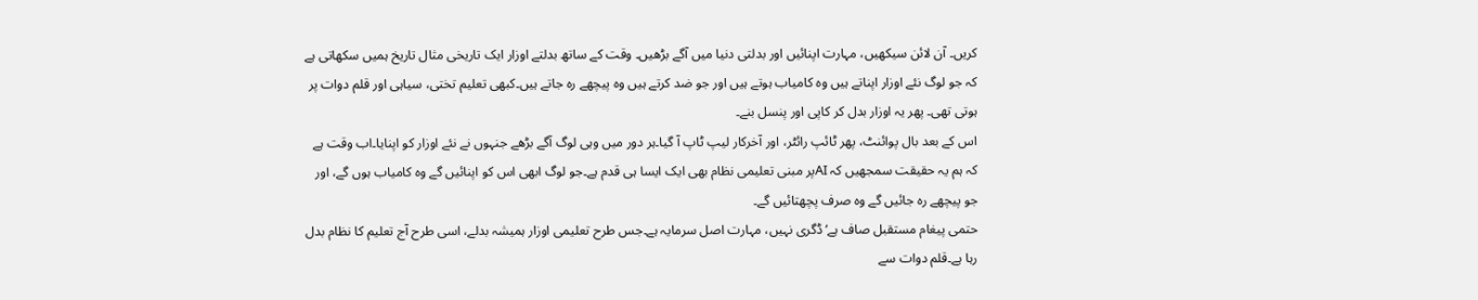کریں۔ آن لائن سیکھیں، مہارت اپنائیں اور بدلتی دنیا میں آگے بڑھیں۔ وقت کے ساتھ بدلتے اوزار ایک تاریخی مثال تاریخ ہمیں سکھاتی ہے کہ جو لوگ نئے اوزار اپناتے ہیں وہ کامیاب ہوتے ہیں اور جو ضد کرتے ہیں وہ پیچھے رہ جاتے ہیں۔کبھی تعلیم تختی، سیاہی اور قلم دوات پر ہوتی تھی۔ پھر یہ اوزار بدل کر کاپی اور پنسل بنے۔
اس کے بعد بال پوائنٹ، پھر ٹائپ رائٹر، اور آخرکار لیپ ٹاپ آ گیا۔ہر دور میں وہی لوگ آگے بڑھے جنہوں نے نئے اوزار کو اپنایا۔اب وقت ہے کہ ہم یہ حقیقت سمجھیں کہ AIپر مبنی تعلیمی نظام بھی ایک ایسا ہی قدم ہے۔جو لوگ ابھی اس کو اپنائیں گے وہ کامیاب ہوں گے، اور جو پیچھے رہ جائیں گے وہ صرف پچھتائیں گے۔
حتمی پیغام مستقبل صاف ہے‘ڈگری نہیں، مہارت اصل سرمایہ ہے۔جس طرح تعلیمی اوزار ہمیشہ بدلے، اسی طرح آج تعلیم کا نظام بدل رہا ہے۔قلم دوات سے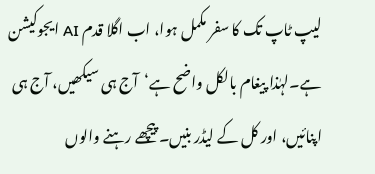لیپ ٹاپ تک کا سفر مکمل ہوا، اب اگلا قدم AI ایجوکیشن ہے۔لہٰذا پیغام بالکل واضح ہے‘آج ہی سیکھیں، آج ہی اپنائیں، اور کل کے لیڈر بنیں۔ پیچھے رہنے والوں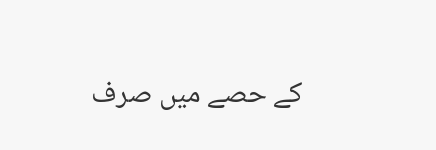کے حصے میں صرف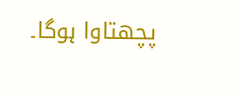پچھتاوا ہوگا۔